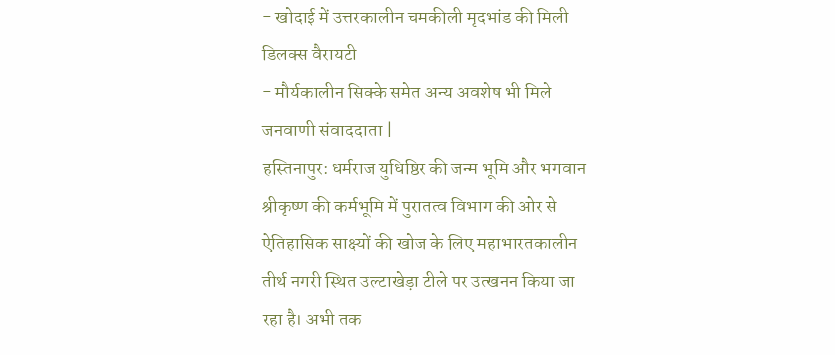- खोदाई में उत्तरकालीन चमकीली मृदभांड की मिली डिलक्स वैरायटी
- मौर्यकालीन सिक्के समेत अन्य अवशेष भी मिले
जनवाणी संवाददाता |
हस्तिनापुर: धर्मराज युधिष्ठिर की जन्म भूमि और भगवान श्रीकृष्ण की कर्मभूमि में पुरातत्व विभाग की ओर से ऐतिहासिक साक्ष्यों की खोज के लिए महाभारतकालीन तीर्थ नगरी स्थित उल्टाखेड़ा टीले पर उत्खनन किया जा रहा है। अभी तक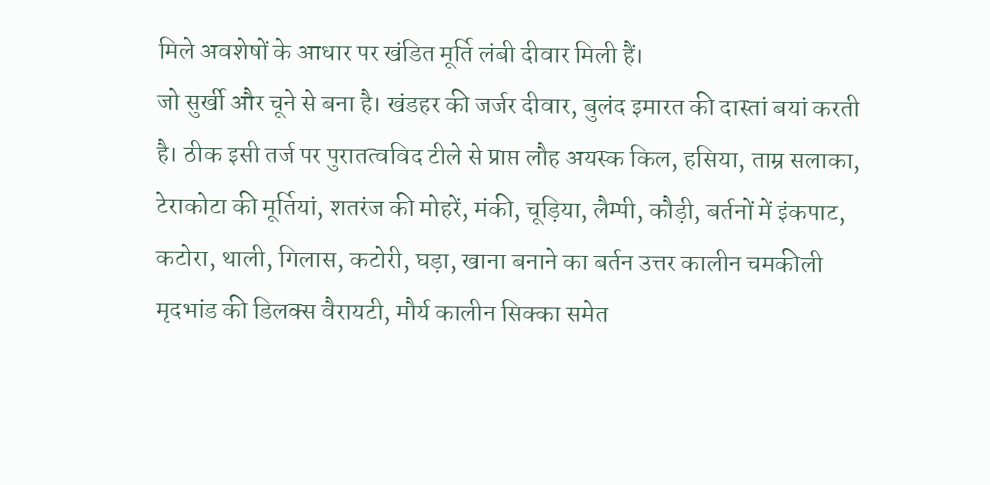मिले अवशेषों के आधार पर खंडित मूर्ति लंबी दीवार मिली हैं।
जो सुर्खी और चूने से बना है। खंडहर की जर्जर दीवार, बुलंद इमारत की दास्तां बयां करती है। ठीक इसी तर्ज पर पुरातत्वविद टीले से प्राप्त लौह अयस्क किल, हसिया, ताम्र सलाका, टेराकोटा की मूर्तियां, शतरंज की मोहरें, मंकी, चूड़िया, लैम्पी, कौड़ी, बर्तनों में इंकपाट, कटोरा, थाली, गिलास, कटोरी, घड़ा, खाना बनाने का बर्तन उत्तर कालीन चमकीली मृदभांड की डिलक्स वैरायटी, मौर्य कालीन सिक्का समेत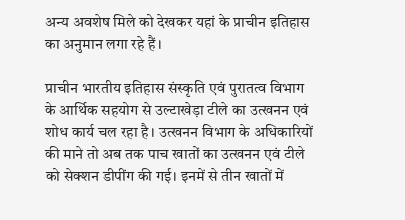अन्य अवशेष मिले को देखकर यहां के प्राचीन इतिहास का अनुमान लगा रहे हैं।

प्राचीन भारतीय इतिहास संस्कृति एवं पुरातत्व विभाग के आर्थिक सहयोग से उल्टाखेड़ा टीले का उत्खनन एवं शोध कार्य चल रहा है। उत्खनन विभाग के अधिकारियों की माने तो अब तक पाच खातों का उत्खनन एवं टीले को सेक्शन डीपींग की गई। इनमें से तीन खातों में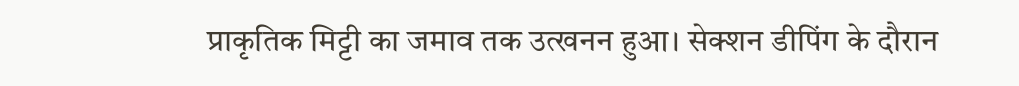प्राकृतिक मिट्टी का जमाव तक उत्खनन हुआ। सेक्शन डीपिंग के दौरान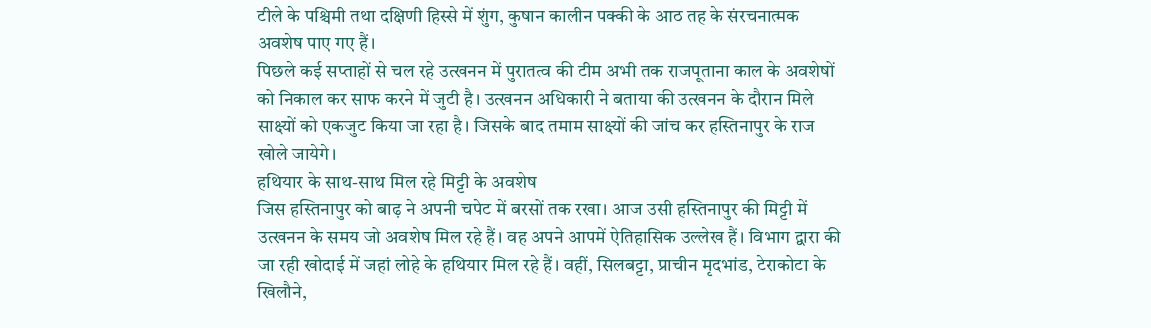टीले के पश्चिमी तथा दक्षिणी हिस्से में शुंग, कुषान कालीन पक्की के आठ तह के संरचनात्मक अवशेष पाए गए हैं।
पिछले कई सप्ताहों से चल रहे उत्खनन में पुरातत्व की टीम अभी तक राजपूताना काल के अवशेषों को निकाल कर साफ करने में जुटी है। उत्खनन अधिकारी ने बताया की उत्खनन के दौरान मिले साक्ष्यों को एकजुट किया जा रहा है। जिसके बाद तमाम साक्ष्यों की जांच कर हस्तिनापुर के राज खोले जायेगे।
हथियार के साथ-साथ मिल रहे मिट्टी के अवशेष
जिस हस्तिनापुर को बाढ़ ने अपनी चपेट में बरसों तक रखा। आज उसी हस्तिनापुर की मिट्टी में उत्खनन के समय जो अवशेष मिल रहे हैं। वह अपने आपमें ऐतिहासिक उल्लेख हैं। विभाग द्वारा की जा रही खोदाई में जहां लोहे के हथियार मिल रहे हैं। वहीं, सिलबट्टा, प्राचीन मृदभांड, टेराकोटा के खिलौने,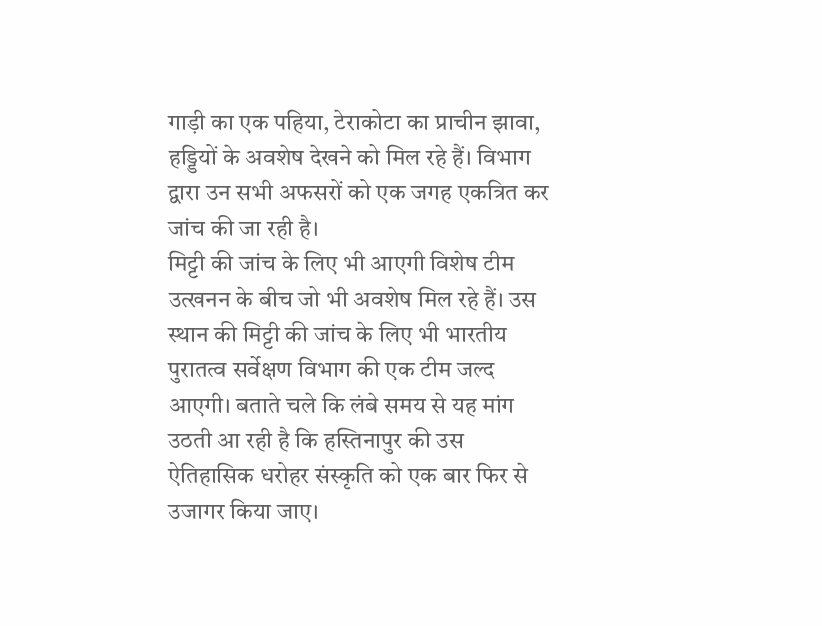गाड़ी का एक पहिया, टेराकोटा का प्राचीन झावा, हड्डियों के अवशेष देखने को मिल रहे हैं। विभाग द्वारा उन सभी अफसरों को एक जगह एकत्रित कर जांच की जा रही है।
मिट्टी की जांच के लिए भी आएगी विशेष टीम
उत्खनन के बीच जो भी अवशेष मिल रहे हैं। उस स्थान की मिट्टी की जांच के लिए भी भारतीय पुरातत्व सर्वेक्षण विभाग की एक टीम जल्द आएगी। बताते चले कि लंबे समय से यह मांग उठती आ रही है कि हस्तिनापुर की उस ऐतिहासिक धरोहर संस्कृति को एक बार फिर से उजागर किया जाए।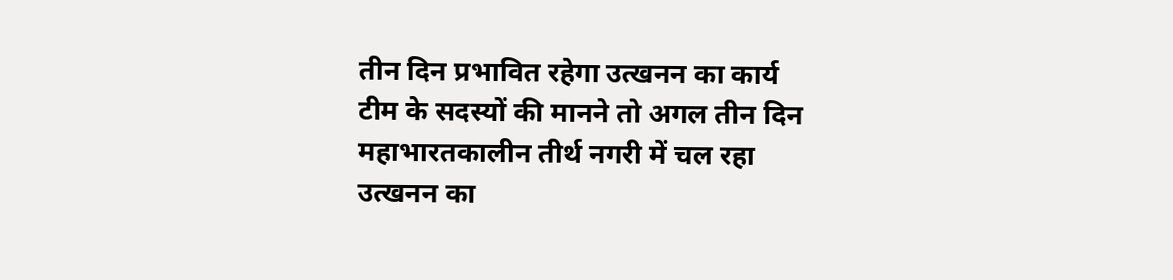तीन दिन प्रभावित रहेगा उत्खनन का कार्य
टीम के सदस्यों की मानने तो अगल तीन दिन महाभारतकालीन तीर्थ नगरी में चल रहा उत्खनन का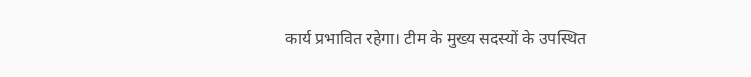कार्य प्रभावित रहेगा। टीम के मुख्य सदस्यों के उपस्थित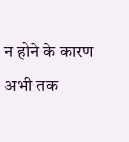न होने के कारण अभी तक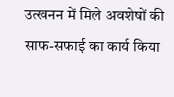उत्खनन में मिले अवशेषों की साफ-सफाई का कार्य किया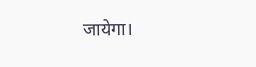जायेगा।